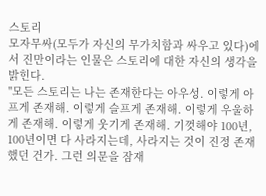스토리
모자무싸(모두가 자신의 무가치함과 싸우고 있다)에서 진만이라는 인물은 스토리에 대한 자신의 생각을 밝힌다.
"모든 스토리는 나는 존재한다는 아우성. 이렇게 아프게 존재해. 이렇게 슬프게 존재해. 이렇게 우울하게 존재해. 이렇게 웃기게 존재해. 기껏해야 100년, 100년이면 다 사라지는데, 사라지는 것이 진정 존재했던 건가. 그런 의문을 잠재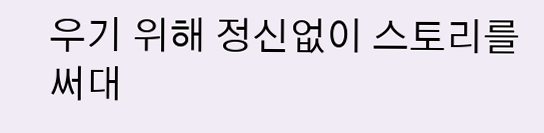우기 위해 정신없이 스토리를 써대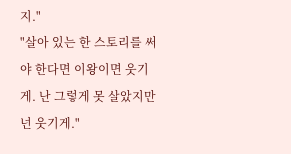지."
"살아 있는 한 스토리를 써야 한다면 이왕이면 웃기게. 난 그렇게 못 살았지만 넌 웃기게."